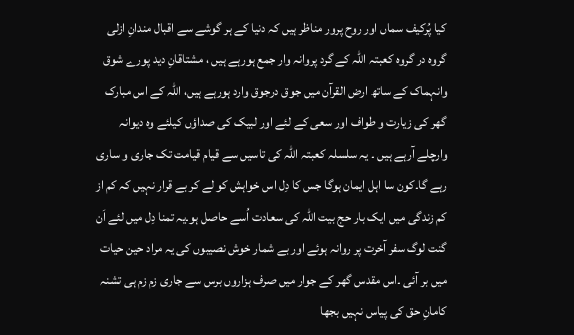کیا پُرکیف سماں اور روح پرور مناظر ہیں کہ دنیا کے ہر گوشے سے اقبال مندانِ ازلی گروہ در گروہ کعبتہ اللہ کے گرد پروانہ وار جمع ہورہے ہیں ، مشتاقانِ دید پورے شوق وانہماک کے ساتھ ارض القرآن میں جوق درجوق وارد ہورہے ہیں، اللہ کے اس مبارک گھر کی زیارت و طواف اور سعی کے لئے اور لبیک کی صداؤں کیلئے وہ دیوانہ وارچلے آرہے ہیں ۔ یہ سلسلہ کعبتہ اللہ کی تاسیں سے قیام قیامت تک جاری و ساری رہے گا۔کون سا اہل ایمان ہوگا جس کا دِل اس خواہش کو لے کر بے قرار نہیں کہ کم از کم زندگی میں ایک بار حج بیت اللہ کی سعادت اُسے حاصل ہو۔یہ تمنا دِل میں لئے اَن گنت لوگ سفر آخرت پر روانہ ہوئے اور بے شمار خوش نصیبوں کی یہ مراد حین حیات میں بر آئی ۔اس مقدس گھر کے جوار میں صرف ہزاروں برس سے جاری زم زم ہی تشنہ کامانِ حق کی پیاس نہیں بجھا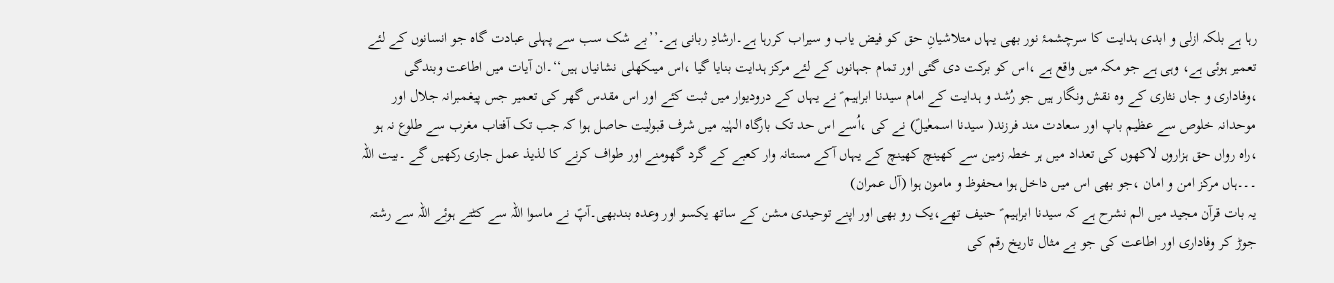رہا ہے بلکہ ازلی و ابدی ہدایت کا سرچشمۂ نور بھی یہاں متلاشیانِ حق کو فیض یاب و سیراب کررہا ہے۔ارشادِ ربانی ہے۔’’بے شک سب سے پہلی عبادت گاہ جو انسانوں کے لئے تعمیر ہوئی ہے، وہی ہے جو مکہ میں واقع ہے ،اس کو برکت دی گئی اور تمام جہانوں کے لئے مرکز ہدایت بنایا گیا ،اس میںکھلی نشانیاں ہیں‘‘۔ان آیات میں اطاعت وبندگی ،وفاداری و جاں نثاری کے وہ نقش ونگار ہیں جو رُشد و ہدایت کے امام سیدنا ابراہیم ؑ نے یہاں کے درودیوار میں ثبت کئے اور اس مقدس گھر کی تعمیر جس پیغمبرانہ جلال اور موحدانہ خلوص سے عظیم باپ اور سعادت مند فرزند( سیدنا اسمعٰیلؑ) نے کی ،اُسے اس حد تک بارگاہ الہٰیہ میں شرف قبولیت حاصل ہوا کہ جب تک آفتاب مغرب سے طلوع نہ ہو ،راہ رواں حق ہزاروں لاکھوں کی تعداد میں ہر خطہ زمین سے کھینچ کھینچ کے یہاں آکے مستانہ وار کعبے کے گرد گھومنے اور طواف کرنے کا لذیذ عمل جاری رکھیں گے ۔بیت اللہ ۔۔۔ہاں مرکز امن و امان ،جو بھی اس میں داخل ہوا محفوظ و مامون ہوا (آل عمران)
یہ بات قرآن مجید میں الم نشرح ہے کہ سیدنا ابراہیم ؑ حنیف تھے،یک رو بھی اور اپنے توحیدی مشن کے ساتھ یکسو اور وعدہ بندبھی۔آپؑ نے ماسوا اللہ سے کٹتے ہوئے اللہ سے رشتہ جوڑ کر وفاداری اور اطاعت کی جو بے مثال تاریخ رقم کی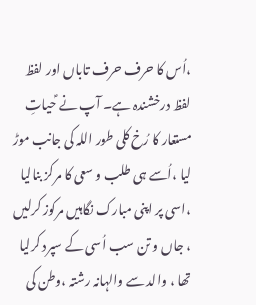،اُس کا حرف حرف تاباں اور لفظ لفظ درخشندہ ہے۔ آپ نے ؑحیاتِ مستعار کا رُخ کلی طور اللہ کی جانب موڑ لیا ،اُسے ہی طلب و سعی کا مرکز بنالیا ،اسی پر اپنی مبارک نگاہیں مرکوز کرلیں ، جاں و تن سب اُسی کے سپرد کرلیا تھا ، والد سے والہانہ رشتہ ،وطن کی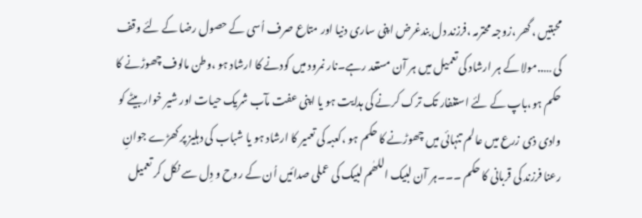محبتیں ،گھر ،زوجہ محترمہ ،فرزند دل بندغرض اپنی ساری دنیا اور متاع صرف اُسی کے حصول رضا کے لئے وقف کی …..مولا کے ہر ارشاد کی تعمیل میں ہر آن مستعد رہے۔نار نمرود میں کودنے کا ارشاد ہو ،وطن مالوف چھوڑنے کا حکم ہو،باپ کے لئے استغفار تک ترک کرنے کی ہدایت ہو یا اپنی عفت مآب شریک حیات اور شیر خوار بیٹے کو وادی ذی زرع میں عالم تنہائی میں چھوڑنے کا حکم ہو ،کعبہ کی تعمیر کا ارشاد ہو یا شباب کی دہلیز پر کھڑے جوانِ رعنا فرزند کی قربانی کا حکم ۔۔۔ہر آن لبیک اللھٰم لبیک کی عملی صدائیں اُن کے روح و دِل سے نکل کر تعمیل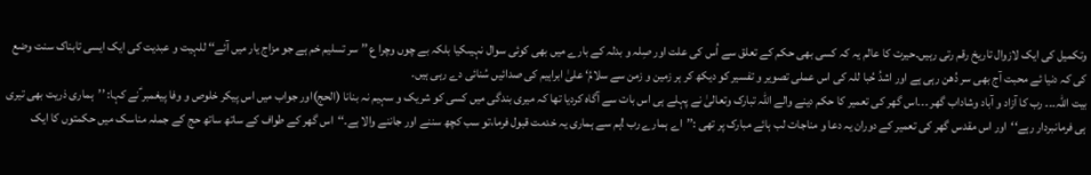وتکمیل کی ایک لازوال تاریخ رقم رتی رہیں۔حیرت کا عالم یہ کہ کسی بھی حکم کے تعلق سے اُس کی علت اور صِلہ و بدلہ کے بارے میں بھی کوئی سوال نہیںکیا بلکہ بے چوں وچرا ع ’’ سر تسلیم خم ہے جو مزاج یار میں آئے‘‘ للہیت و عبدیت کی ایک ایسی تابناک سنت وضع کی کہ دنیا ئے محبت آج بھی سر دُھن رہی ہے اور اشدُ حُبا للہ کی اس عملی تصویر و تفسیر کو دیکھ کر ہر زمین و زمن سے سلامُ‘ علیٰ ابراہیم کی صدائیں سُنائی دے رہی ہیں۔
بیت اللہ۔۔۔ رب کا آزاد و آباد وشاداب گھر ۔۔۔اس گھر کی تعمیر کا حکم دینے والے اللہ تبارک وتعالیٰ نے پہلے ہی اس بات سے آگاہ کردیا تھا کہ میری بندگی میں کسی کو شریک و سہیم نہ بنانا (الحج)اور جواب میں اس پیکر خلوص و وفا پیغمبر ؑنے کہا: ’’ہماری ذریت بھی تیری ہی فرمانبردار رہے‘‘اور اس مقدس گھر کی تعمیر کے دوران یہ دعا و مناجات لب ہائے مبارک پر تھی :’’اے ہمارے رب !ہم سے ہماری یہ خدمت قبول فرما،تو سب کچھ سننے اور جاننے والا ہے۔‘‘اس گھر کے طواف کے ساتھ ساتھ حج کے جملہ مناسک میں حکمتوں کا ایک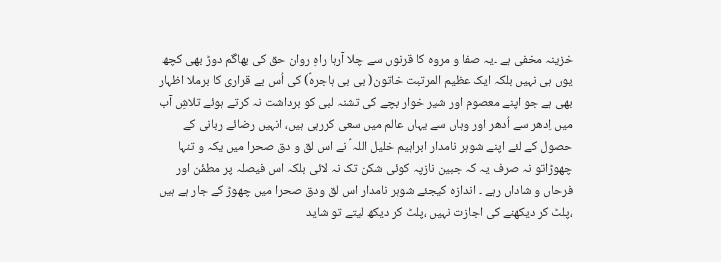خزینہ مخفی ہے ۔یہ صفا و مروہ کا قرنوں سے چلا آرہا راہِ روان حق کی بھاگم دوڑ بھی کچھ یوں ہی نہیں بلکہ ایک عظیم المرتبت خاتون( بی بی ہاجرہؑ) کی اُس بے قراری کا برملا اظہار بھی ہے جو اپنے معصوم اور شیر خوار بچے کی تشنہ لبی کو برداشت نہ کرتے ہوئے تلاشِ آب میں اِدھر سے اُدھر اور وہاں سے یہاں عالم میں سعی کررہی ہیں، انہیں رضائے ربانی کے حصول کے لئے اپنے شوہر نامدار ابراہیم خلیل اللہ ؑ نے اس لق و دق صحرا میں یکہ و تنہا چھوڑاتو نہ صرف یہ کہ جبین نازپہ کوئی شکن تک نہ لائی بلکہ اس فیصلہ پر مطمٔن اور فرحاں و شاداں رہے ۔ اندازہ کیجئے شوہر نامدار اس لق ودق صحرا میں چھوڑ کے جار ہے ہیں ،پلٹ کر دیکھنے کی اجازت نہیں ،پلٹ کر دیکھ لیتے تو شاید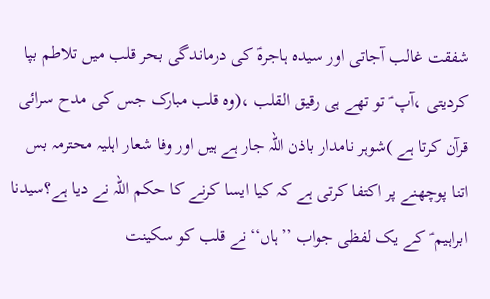شفقت غالب آجاتی اور سیدہ ہاجرہؑ کی درماندگی بحر قلب میں تلاطم بپا کردیتی ،آپ ؑ تو تھے ہی رقیق القلب ،(وہ قلب مبارک جس کی مدح سرائی قرآن کرتا ہے )شوہر نامدار باذن اللہ جار ہے ہیں اور وفا شعار اہلیہ محترمہ بس اتنا پوچھنے پر اکتفا کرتی ہے کہ کیا ایسا کرنے کا حکم اللہ نے دیا ہے؟سیدنا ابراہیم ؑ کے یک لفظی جواب ’’ہاں‘‘نے قلب کو سکینت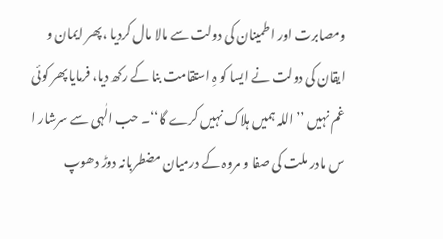ومصابرت اور اطمینان کی دولت سے مالا مال کردیا ،پھر ایمان و ایقان کی دولت نے ایسا کو ہِ استقامت بنا کے رکھ دیا، فرمایا پھر کوئی غم نہیں ’’اللہ ہمیں ہلاک نہیں کرے گا‘‘۔ حب الٰہی سے سرشار ا س مادر ملت کی صفا و مروہ کے درمیان مضطربانہ دوڑ دھوپ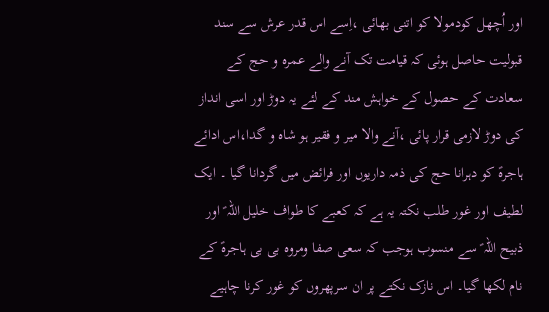اور اُچھل کودمولا کو اتنی بھائی ،اِسے اس قدر عرش سے سند قبولیت حاصل ہوئی کہ قیامت تک آنے والے عمرہ و حج کے سعادت کے حصول کے خواہش مند کے لئے یہ دوڑ اور اسی انداز کی دوڑ لازمی قرار پائی ،آنے والا میر و فقیر ہو شاہ و گدا،اس ادائے ہاجرہؑ کو دہرانا حج کی ذمہ داریوں اور فرائض میں گردانا گیا ۔ ایک لطیف اور غور طلب نکتہ یہ ہے کہ کعبے کا طواف خلیل اللہ ؑ اور ذبیح اللہ ؑ سے منسوب ہوجب کہ سعی صفا ومروہ بی بی ہاجرہؑ کے نام لکھا گیا۔ اس نازک نکتے پر ان سرپھروں کو غور کرنا چاہیے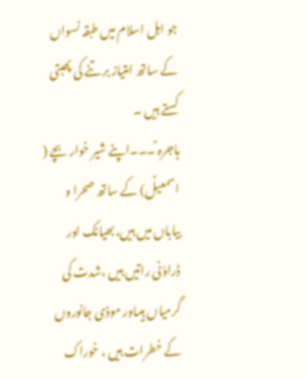جو اہل اسلام میں طبقہ نسواں کے ساتھ امتیاز بر تنے کی پھبتی کستے ہیں ۔
ہاجرہ ؑ۔۔۔اپنے شیر خوار بچے ( اسمعیلؑ) کے ساتھ صحرا و بیاباں میں ہیں، بھیانک اور ڈراؤنی راتیں ہیں ،شدت کی گرمیاں ہیںاور موذی جانوروں کے خطرات ہیں ، خوراک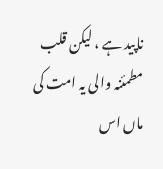ناپید ہے ، لیکن قلب مطمئنہ والی یہ امت کی ماں اس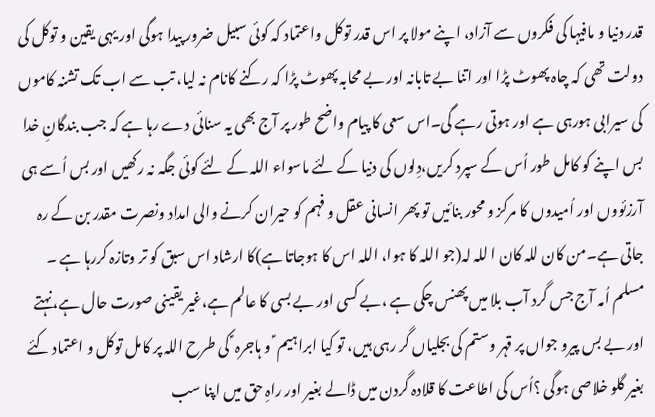قدر دنیا و مافیہا کی فکروں سے آزاد، اپنے مولا پر اس قدر توکل واعتماد کہ کوئی سبیل ضرور پیدا ہوگی اور یہی یقین و توکل کی دولت تھی کہ چاہ پھوٹ پڑا اور اتنا بے تابانہ اور بے محابہ پھوٹ پڑا کہ رکنے کانام نہ لیا، تب سے اب تک تشنہ کاموں کی سیرابی ہورہی ہے اور ہوتی رہے گی۔اس سعی کا پیام واضح طور پر آج بھی یہ سنائی دے رہا ہے کہ جب بندگانِ خدا بس اپنے کو کامل طور اُس کے سپرد کریں،دِلوں کی دنیا کے لئے ماسواء اللہ کے لئے کوئی جگہ نہ رکھیں اور بس اُسے ہی آرزئووں اور اُمیدوں کا مرکز و محور بنائیں تو پھر انسانی عقل و فہم کو حیران کرنے والی امداد ونصرت مقدر بن کے رہ جاتی ہے۔من کان للہ کان ا للہ لہ(جو اللہ کا ہوا، اللہ اس کا ہوجاتا ہے)کا ارشاد اس سبق کو تر وتازہ کررہا ہے ۔
مسلم اُمہ آج جس گرد آب بلا میں پھنس چکی ہے ،بے کسی اور بے بسی کا عالم ہے،غیر یقینی صورت حال ہے،نہتے اور بے بس پیرو جواں پر قہر وستم کی بجلیاں گر رہی ہیں، تو کیا ابراہیم ؑ و ہاجرہ ؑ کی طرح اللہ پر کامل توکل و اعتماد کئے بغیر گلو خلاصی ہوگی ؟اُس کی اطاعت کا قلادہ گردن میں ڈالے بغیر اور راہِ حق میں اپنا سب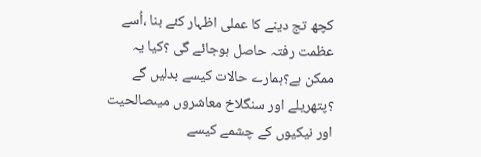کچھ تج دینے کا عملی اظہار کئے بنا ،اُسے عظمت رفتہ حاصل ہوجائے گی ؟کیا یہ ممکن ہے؟ہمارے حالات کیسے بدلیں گے ؟پتھریلے اور سنگلاخ معاشروں میںصالحیت اور نیکیوں کے چشمے کیسے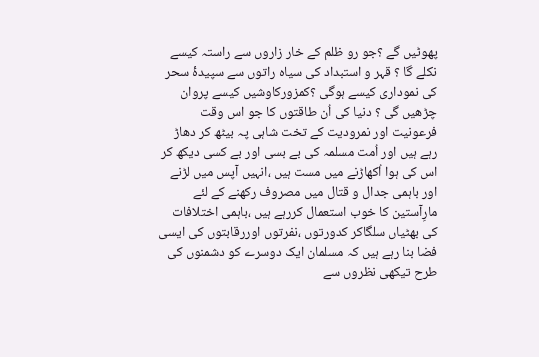پھوٹیں گے ؟جو رو ظلم کے خار زاروں سے راستہ کیسے نکلے گا ؟ قہر و استبداد کی سیاہ راتوں سے سپیدۂ سحر کی نموداری کیسے ہوگی ؟کمزورکاوشیں کیسے پروان چڑھیں گی ؟ دنیا کی اُن طاقتوں کا جو اس وقت فرعونیت اور نمرودیت کے تخت شاہی پہ بیٹھ کر دھاڑ رہے ہیں اور اُمت مسلمہ کی بے بسی اور بے کسی دیکھ کر اس کی ہوا اُکھاڑنے میں مست ہیں ،انہیں آپس میں لڑنے اور باہمی جدال و قتال میں مصروف رکھنے کے لئے مارِآستین کا خوب استعمال کررہے ہیں ،باہمی اختلافات کی بھٹیاں سلگاکر کدورتوں ،نفرتوں اوررقابتوں کی ایسی فضا بنا رہے ہیں کہ مسلمان ایک دوسرے کو دشمنوں کی طرح تیکھی نظروں سے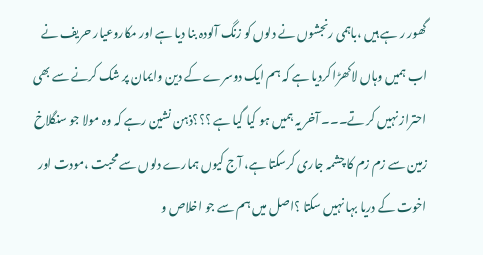گھور ر ہے ہیں ،باہمی رنجشوں نے دلوں کو زنگ آلودہ بنا دیا ہے اور مکاروعیار حریف نے اب ہمیں وہاں لاکھڑا کردیا ہے کہ ہم ایک دوسرے کے دین وایمان پر شک کرنے سے بھی احتراز نہیں کر تے۔۔۔ آخر یہ ہمیں ہو کیا گیا ہے ؟؟؟ذہن نشین رہے کہ وہ مولا جو سنگلاخ زمین سے زم زم کا چشمہ جاری کرسکتا ہے، آج کیوں ہمارے دلوں سے محبت ،مودت اور اخوت کے دریا بہا نہیں سکتا ؟اصل میں ہم سے جو اخلاص و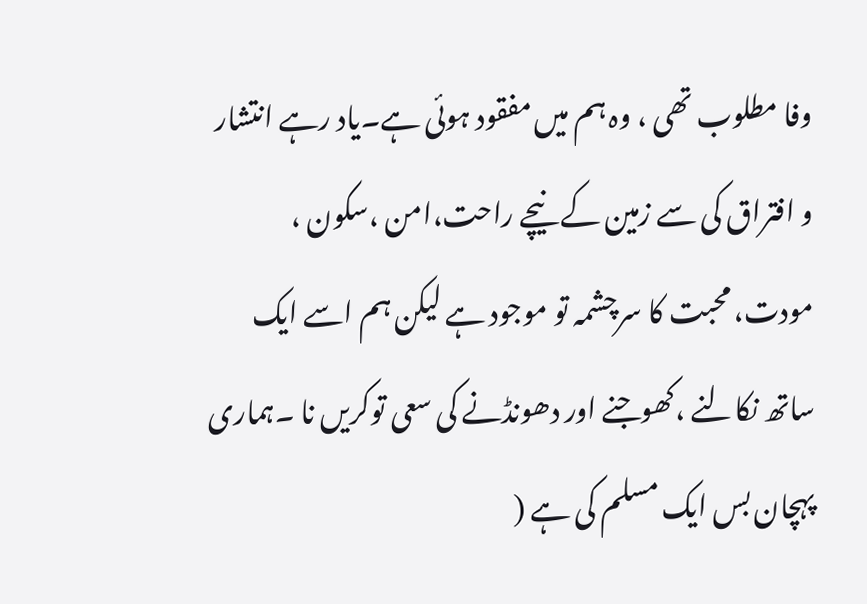وفا مطلوب تھی ، وہ ہم میں مفقود ہوئی ہے۔یاد رہے انتشار و افتراق کی سے زمین کے نیچے راحت،امن ،سکون ، مودت، محبت کا سرچشمہ تو موجود ہے لیکن ہم اسے ایک ساتھ نکالنے ،کھوجنے اور دھونڈنے کی سعی توکریں نا ۔ہماری پہچان بس ایک مسلم کی ہے (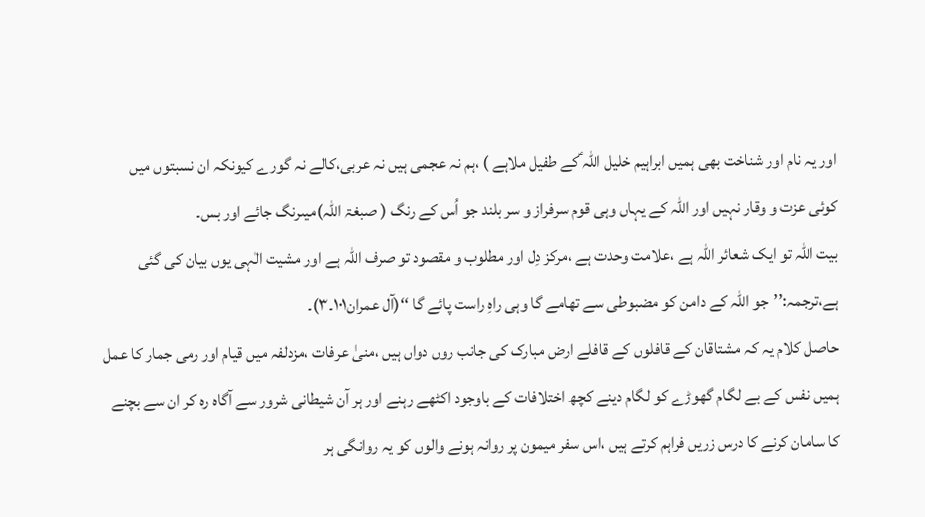اور یہ نام اور شناخت بھی ہمیں ابراہیم خلیل اللہ ؑکے طفیل ملاہے ) ،ہم نہ عجمی ہیں نہ عربی،کالے نہ گورے کیونکہ ان نسبتوں میں کوئی عزت و وقار نہیں اور اللہ کے یہاں وہی قوم سرفراز و سر بلند جو اُس کے رنگ ( صبغۃ اللہ)میںرنگ جائے اور بس۔
بیت اللہ تو ایک شعائر اللہ ہے ،علامت وحدت ہے ،مرکز دِل اور مطلوب و مقصود تو صرف اللہ ہے اور مشیت الٰہی یوں بیان کی گئی ہے،ترجمہ:’’جو اللہ کے دامن کو مضبوطی سے تھامے گا وہی راہِ راست پائے گا ‘‘(آل عمران۱۰۱۔۳)۔
حاصل کلام یہ کہ مشتاقان کے قافلوں کے قافلے ارض مبارک کی جانب روں دواں ہیں ،منیٰ عرفات ،مزدلفہ میں قیام اور رمی جمار کا عمل ہمیں نفس کے بے لگام گھوڑے کو لگام دینے کچھ اختلافات کے باوجود اکٹھے رہنے اور ہر آن شیطانی شرور سے آگاہ رہ کر ان سے بچنے کا سامان کرنے کا درس زریں فراہم کرتے ہیں ،اس سفر میمون پر روانہ ہونے والوں کو یہ روانگی ہر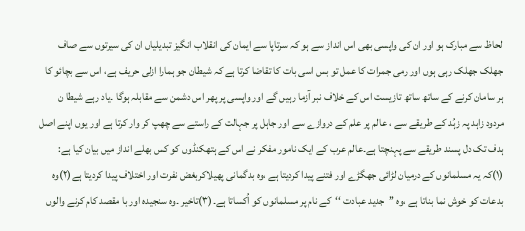لحاظ سے مبارک ہو اور ان کی واپسی بھی اس انداز سے ہو کہ سرتاپا سے ایمان کی انقلاب انگیز تبدیلیاں ان کی سیرتوں سے صاف جھلک جھلک رہی ہوں اور رمی جمرات کا عمل تو بس اسی بات کا تقاضا کرتا ہے کہ شیطان جو ہمارا ازلی حریف ہے، اس سے بچائو کا ہر سامان کرنے کے ساتھ ساتھ تازیست اس کے خلاف نبر آزما رہیں گے اور واپسی پر پھر اس دشمن سے مقابلہ ہوگا ۔یاد رہے شیطا ن مردود زاہد پہ زہُد کے طریقے سے ، عالم پر علم کے دروازے سے اور جاہل پر جہالت کے راستے سے چھپ کر وار کرتا ہے اور یوں اپنے اصل ہدف تک دل پسند طریقے سے پہنچتا ہے۔عالم عرب کے ایک نامور مفکر نے اس کے ہتھکنڈوں کو کس بھلے انداز میں بیان کیا ہے:
(۱)کہ یہ مسلمانوں کے درمیان لڑائی جھگڑے اور فتنے پیدا کردیتا ہے ،وہ بدگمانی پھیلاکربغض نفرت اور اختلاف پیدا کردیتا ہے(۲)وہ بدعات کو خوش نما بناتا ہے ،وہ ’’جدید عبادت ‘‘کے نام پر مسلمانوں کو اُکساتا ہے۔(۳)تاخیر ۔وہ سنجیدہ اور با مقصد کام کرنے والوں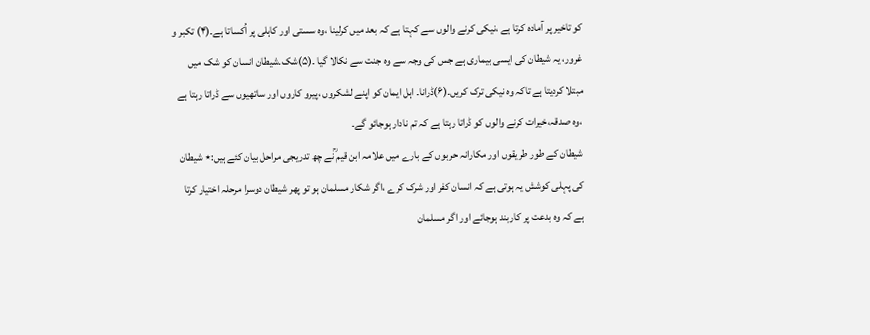کو تاخیر پر آمادہ کرتا ہے ،نیکی کرنے والوں سے کہتا ہے کہ بعد میں کرلینا ،وہ سستی اور کاہلی پر اُکساتا ہے۔(۴) تکبر و غرور، یہ شیطان کی ایسی بیماری ہے جس کی وجہ سے وہ جنت سے نکالا گیا ۔(۵)شک۔شیطان انسان کو شک میں مبتلا کردیتا ہے تاکہ وہ نیکی ترک کریں۔(۶)ڈرانا۔ اہل ایمان کو اپنے لشکروں ،پیرو کاروں اور ساتھیوں سے ڈراتا رہتا ہے ،وہ صدقہ،خیرات کرنے والوں کو ڈراتا رہتا ہے کہ تم نادار ہوجائو گے۔
شیطان کے طور طریقوں اور مکارانہ حربوں کے بارے میں علامہ ابن قیم ؒنے چھ تدریجی مراحل بیان کئے ہیں:٭ شیطان کی پہلی کوشش یہ ہوتی ہے کہ انسان کفر اور شرک کرے ،اگر شکار مسلمان ہو تو پھر شیطان دوسرا مرحلہ اختیار کرتا ہے کہ وہ بدعت پر کاربند ہوجائے اور اگر مسلمان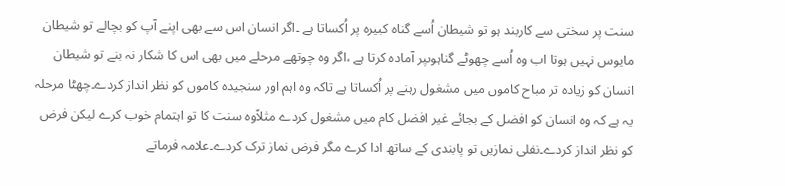سنت پر سختی سے کاربند ہو تو شیطان اُسے گناہ کبیرہ پر اُکساتا ہے ۔اگر انسان اس سے بھی اپنے آپ کو بچالے تو شیطان مایوس نہیں ہوتا اب وہ اُسے چھوٹے گناہوںپر آمادہ کرتا ہے ،اگر وہ چوتھے مرحلے میں بھی اس کا شکار نہ بنے تو شیطان انسان کو زیادہ تر مباح کاموں میں مشغول رہنے پر اُکساتا ہے تاکہ وہ اہم اور سنجیدہ کاموں کو نظر انداز کردے۔چھٹا مرحلہ یہ ہے کہ وہ انسان کو افضل کے بجائے غیر افضل کام میں مشغول کردے مثلاًوہ سنت کا تو اہتمام خوب کرے لیکن فرض کو نظر انداز کردے۔نفلی نمازیں تو پابندی کے ساتھ ادا کرے مگر فرض نماز ترک کردے۔علامہ فرماتے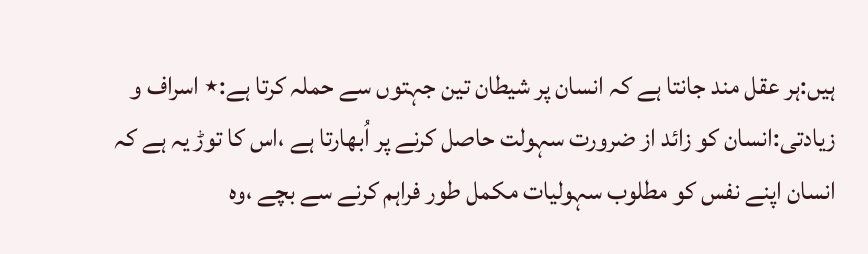ہیں:ہر عقل مند جانتا ہے کہ انسان پر شیطان تین جہتوں سے حملہ کرتا ہے:٭ اسراف و زیادتی:انسان کو زائد از ضرورت سہولت حاصل کرنے پر اُبھارتا ہے ،اس کا توڑ یہ ہے کہ انسان اپنے نفس کو مطلوب سہولیات مکمل طور فراہم کرنے سے بچے ،وہ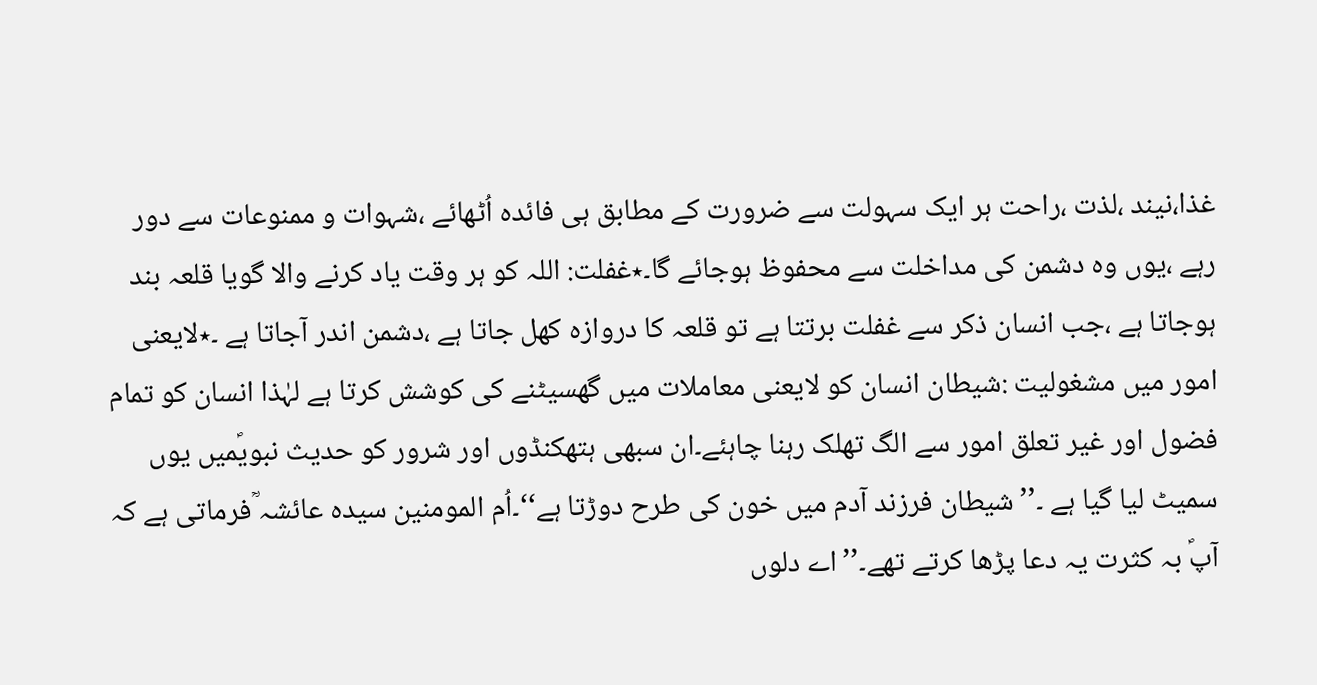غذا،نیند ،لذت ،راحت ہر ایک سہولت سے ضرورت کے مطابق ہی فائدہ اُٹھائے ،شہوات و ممنوعات سے دور رہے ،یوں وہ دشمن کی مداخلت سے محفوظ ہوجائے گا۔٭غفلت: اللہ کو ہر وقت یاد کرنے والا گویا قلعہ بند ہوجاتا ہے ،جب انسان ذکر سے غفلت برتتا ہے تو قلعہ کا دروازہ کھل جاتا ہے ،دشمن اندر آجاتا ہے ۔٭لایعنی امور میں مشغولیت :شیطان انسان کو لایعنی معاملات میں گھسیٹنے کی کوشش کرتا ہے لہٰذا انسان کو تمام فضول اور غیر تعلق امور سے الگ تھلک رہنا چاہئے۔ان سبھی ہتھکنڈوں اور شرور کو حدیث نبویؐمیں یوں سمیٹ لیا گیا ہے ۔’’شیطان فرزند آدم میں خون کی طرح دوڑتا ہے‘‘۔اُم المومنین سیدہ عائشہ ؒفرماتی ہے کہ آپؐ بہ کثرت یہ دعا پڑھا کرتے تھے۔’’اے دلوں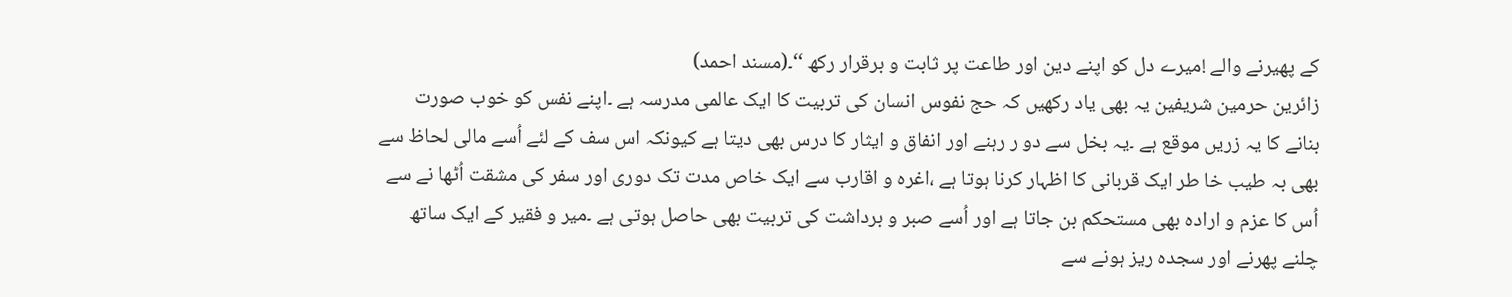کے پھیرنے والے !میرے دل کو اپنے دین اور طاعت پر ثابت و برقرار رکھ ‘‘۔(مسند احمد)
زائرین حرمین شریفین یہ بھی یاد رکھیں کہ حج نفوس انسان کی تربیت کا ایک عالمی مدرسہ ہے ۔اپنے نفس کو خوب صورت بنانے کا یہ زریں موقع ہے ۔یہ بخل سے دو ر رہنے اور انفاق و ایثار کا درس بھی دیتا ہے کیونکہ اس سف کے لئے اُسے مالی لحاظ سے بھی بہ طیب خا طر ایک قربانی کا اظہار کرنا ہوتا ہے ،اغرہ و اقارب سے ایک خاص مدت تک دوری اور سفر کی مشقت اُٹھا نے سے اُس کا عزم و ارادہ بھی مستحکم بن جاتا ہے اور اُسے صبر و برداشت کی تربیت بھی حاصل ہوتی ہے ۔میر و فقیر کے ایک ساتھ چلنے پھرنے اور سجدہ ریز ہونے سے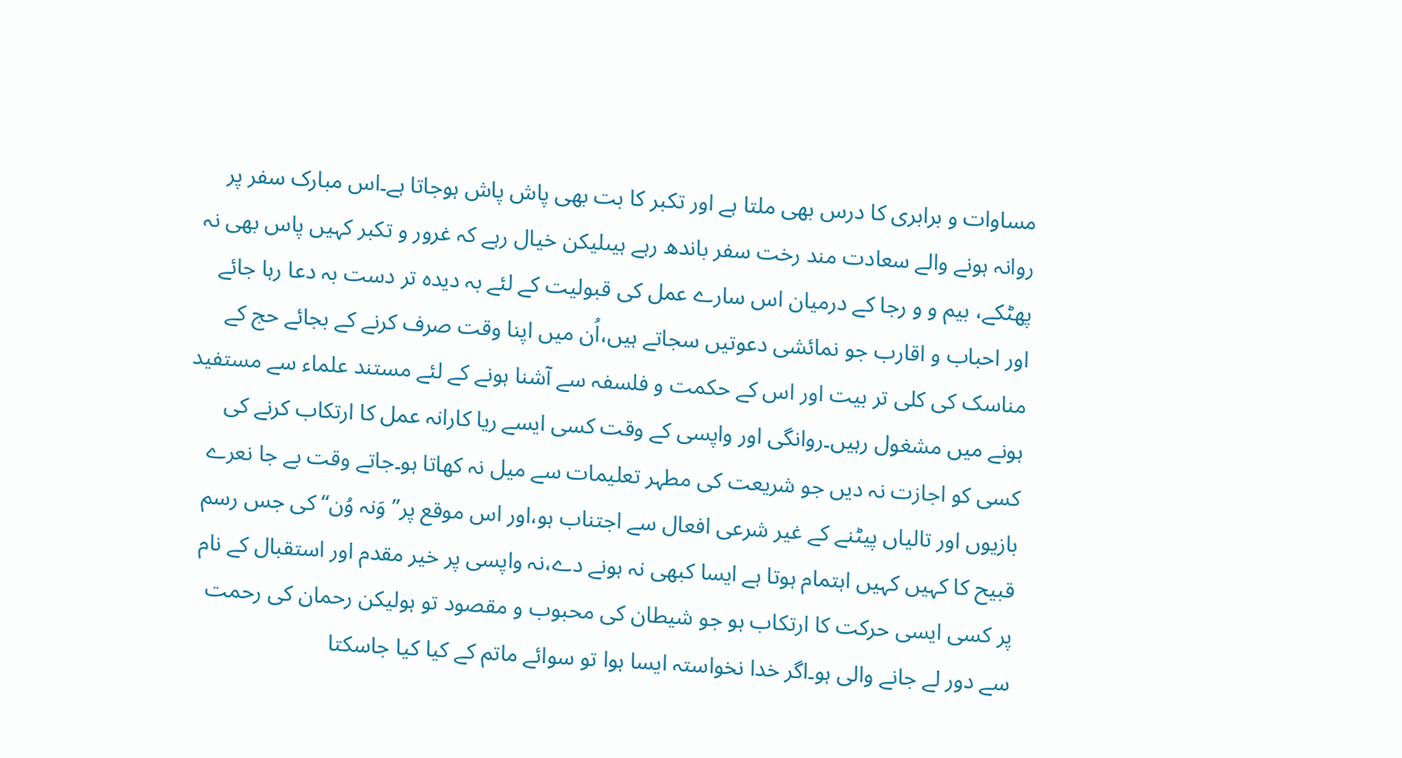مساوات و برابری کا درس بھی ملتا ہے اور تکبر کا بت بھی پاش پاش ہوجاتا ہے۔اس مبارک سفر پر روانہ ہونے والے سعادت مند رخت سفر باندھ رہے ہیںلیکن خیال رہے کہ غرور و تکبر کہیں پاس بھی نہ پھٹکے، بیم و و رجا کے درمیان اس سارے عمل کی قبولیت کے لئے بہ دیدہ تر دست بہ دعا رہا جائے اور احباب و اقارب جو نمائشی دعوتیں سجاتے ہیں،اُن میں اپنا وقت صرف کرنے کے بجائے حج کے مناسک کی کلی تر بیت اور اس کے حکمت و فلسفہ سے آشنا ہونے کے لئے مستند علماء سے مستفید ہونے میں مشغول رہیں۔روانگی اور واپسی کے وقت کسی ایسے ریا کارانہ عمل کا ارتکاب کرنے کی کسی کو اجازت نہ دیں جو شریعت کی مطہر تعلیمات سے میل نہ کھاتا ہو۔جاتے وقت بے جا نعرے بازیوں اور تالیاں پیٹنے کے غیر شرعی افعال سے اجتناب ہو،اور اس موقع پر’’ وَنہ وُن‘‘ کی جس رسم قبیح کا کہیں کہیں اہتمام ہوتا ہے ایسا کبھی نہ ہونے دے،نہ واپسی پر خیر مقدم اور استقبال کے نام پر کسی ایسی حرکت کا ارتکاب ہو جو شیطان کی محبوب و مقصود تو ہولیکن رحمان کی رحمت سے دور لے جانے والی ہو۔اگر خدا نخواستہ ایسا ہوا تو سوائے ماتم کے کیا کیا جاسکتا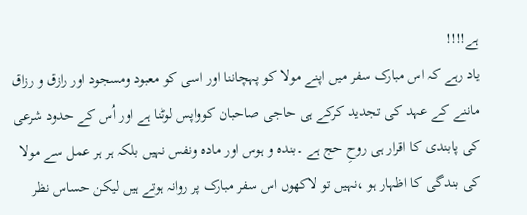ہے!!!!
یاد رہے کہ اس مبارک سفر میں اپنے مولا کو پہچاننا اور اسی کو معبود ومسجود اور رازق و رزاق ماننے کے عہد کی تجدید کرکے ہی حاجی صاحبان کوواپس لوٹنا ہے اور اُس کے حدود شرعی کی پابندی کا اقرار ہی روحِ حج ہے ۔بندہ و ہوس اور مادہ ونفس نہیں بلکہ ہر ہر عمل سے مولا کی بندگی کا اظہار ہو ،نہیں تو لاکھوں اس سفر مبارک پر روانہ ہوتے ہیں لیکن حساس نظر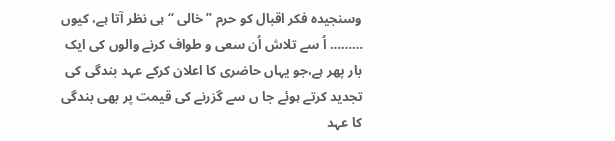وسنجیدہ فکر اقبال کو حرم ’’خالی ‘‘ہی نظر آتا ہے، کیوں ……… اُ سے تلاش اُن سعی و طواف کرنے والوں کی ایک بار پھر ہے،جو یہاں حاضری کا اعلان کرکے عہد بندگی کی تجدید کرتے ہوئے جا ں سے گزرنے کی قیمت پر بھی بندگی کا عہد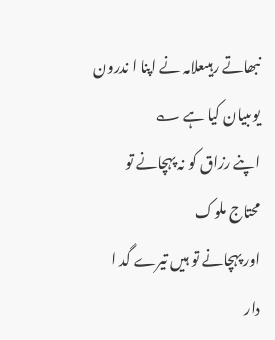نبھاتے رہیںعلامہ نے اپنا ا ندرون یوںبیان کیا ہے ؎
اپنے رزاق کو نہ پہچانے تو محتاج ملوک
اور پہچانے تو ہیں تیرے گد ا دار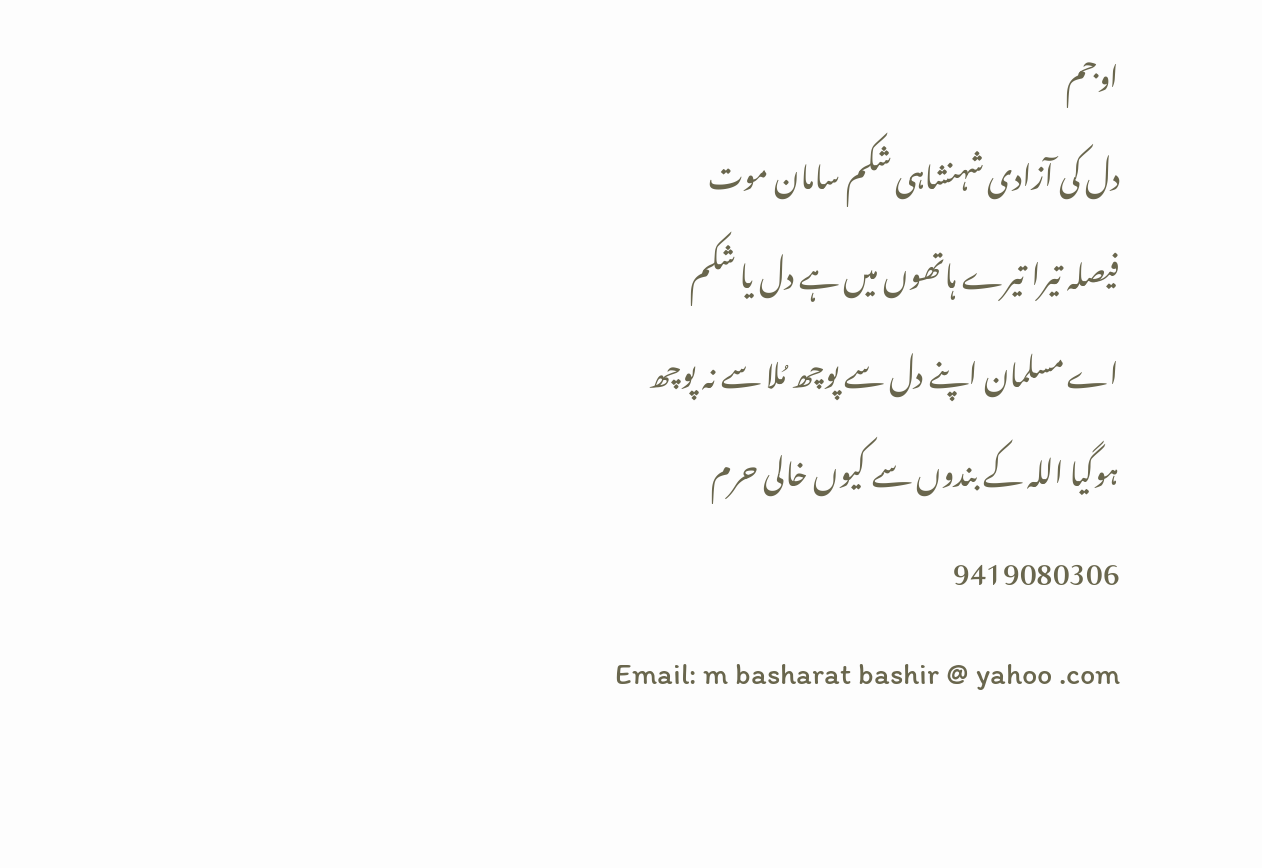اوجم
دل کی آزادی شہنشاہی شکم سامان موت
فیصلہ تیرا تیرے ہاتھوں میں ہے دل یا شکم
اے مسلمان اپنے دل سے پوچھ مُلا سے نہ پوچھ
ہوگیا اللہ کے بندوں سے کیوں خالی حرم
9419080306
Email: m basharat bashir @ yahoo .com